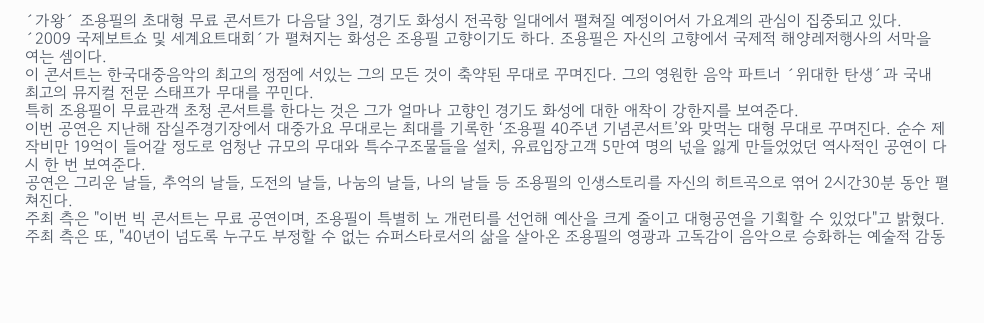´가왕´ 조용필의 초대형 무료 콘서트가 다음달 3일, 경기도 화성시 전곡항 일대에서 펼쳐질 예정이어서 가요계의 관심이 집중되고 있다.
´2009 국제보트쇼 및 세계요트대회´가 펼쳐지는 화성은 조용필 고향이기도 하다. 조용필은 자신의 고향에서 국제적 해양레저행사의 서막을 여는 셈이다.
이 콘서트는 한국대중음악의 최고의 정점에 서있는 그의 모든 것이 축약된 무대로 꾸며진다. 그의 영원한 음악 파트너 ´위대한 탄생´과 국내 최고의 뮤지컬 전문 스태프가 무대를 꾸민다.
특히 조용필이 무료관객 초청 콘서트를 한다는 것은 그가 얼마나 고향인 경기도 화성에 대한 애착이 강한지를 보여준다.
이번 공연은 지난해 잠실주경기장에서 대중가요 무대로는 최대를 기록한 ‘조용필 40주년 기념콘서트’와 맞먹는 대형 무대로 꾸며진다. 순수 제작비만 19억이 들어갈 정도로 엄청난 규모의 무대와 특수구조물들을 설치, 유료입장고객 5만여 명의 넋을 잃게 만들었었던 역사적인 공연이 다시 한 번 보여준다.
공연은 그리운 날들, 추억의 날들, 도전의 날들, 나눔의 날들, 나의 날들 등 조용필의 인생스토리를 자신의 히트곡으로 엮어 2시간30분 동안 펼쳐진다.
주최 측은 "이번 빅 콘서트는 무료 공연이며, 조용필이 특별히 노 개런티를 선언해 예산을 크게 줄이고 대형공연을 기획할 수 있었다"고 밝혔다.
주최 측은 또, "40년이 넘도록 누구도 부정할 수 없는 슈퍼스타로서의 삶을 살아온 조용필의 영광과 고독감이 음악으로 승화하는 예술적 감동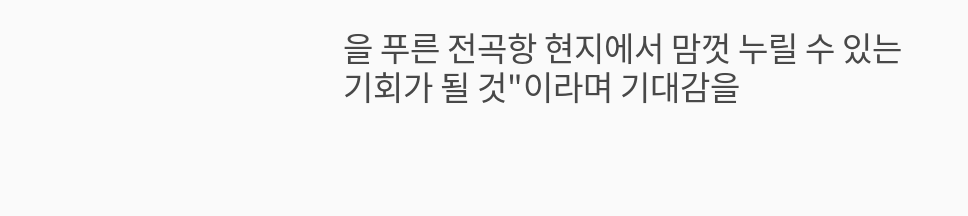을 푸른 전곡항 현지에서 맘껏 누릴 수 있는 기회가 될 것"이라며 기대감을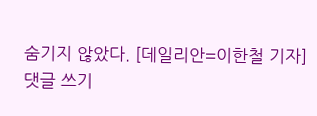숨기지 않았다. [데일리안=이한철 기자]
댓글 쓰기